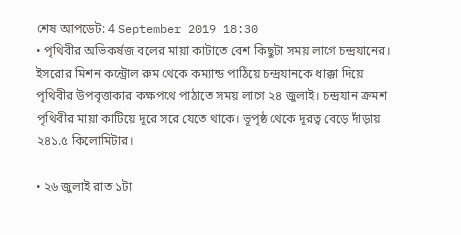শেষ আপডেট: 4 September 2019 18:30
• পৃথিবীর অভিকর্ষজ বলের মায়া কাটাতে বেশ কিছুটা সময় লাগে চন্দ্রযানের। ইসরোর মিশন কন্ট্রোল রুম থেকে কম্যান্ড পাঠিয়ে চন্দ্রযানকে ধাক্কা দিয়ে পৃথিবীর উপবৃত্তাকার কক্ষপথে পাঠাতে সময় লাগে ২৪ জুলাই। চন্দ্রযান ক্রমশ পৃথিবীর মায়া কাটিয়ে দূরে সরে যেতে থাকে। ভূপৃষ্ঠ থেকে দূরত্ব বেড়ে দাঁড়ায় ২৪১.৫ কিলোমিটার।

• ২৬ জুলাই রাত ১টা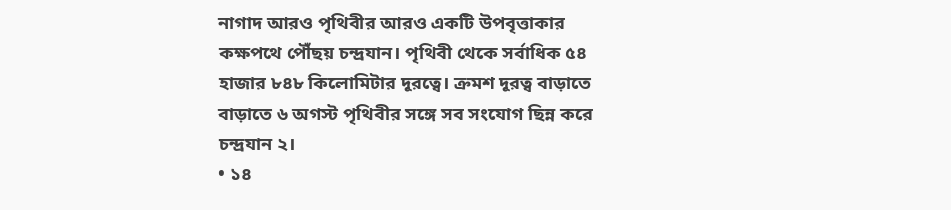নাগাদ আরও পৃথিবীর আরও একটি উপবৃত্তাকার কক্ষপথে পৌঁছয় চন্দ্রযান। পৃথিবী থেকে সর্বাধিক ৫৪ হাজার ৮৪৮ কিলোমিটার দূরত্বে। ক্রমশ দূরত্ব বাড়াতে বাড়াতে ৬ অগস্ট পৃথিবীর সঙ্গে সব সংযোগ ছিন্ন করে চন্দ্রযান ২।
• ১৪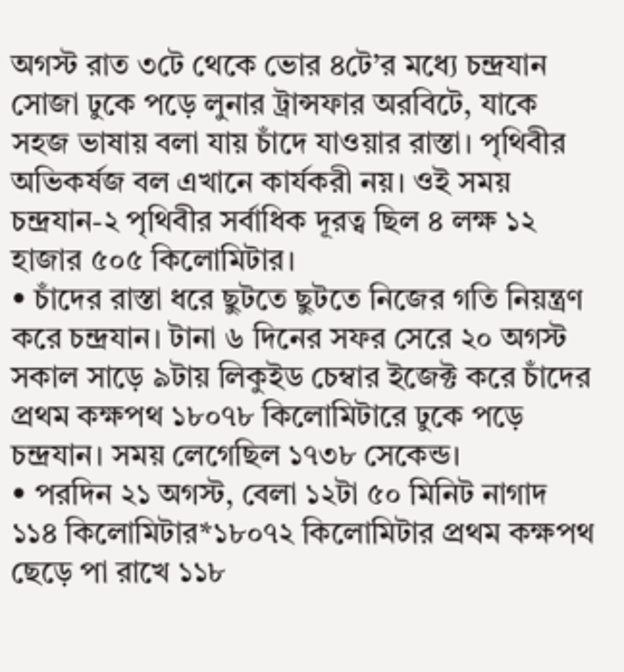অগস্ট রাত ৩টে থেকে ভোর ৪টে’র মধ্যে চন্দ্রযান সোজা ঢুকে পড়ে লুনার ট্রান্সফার অরবিটে, যাকে সহজ ভাষায় বলা যায় চাঁদে যাওয়ার রাস্তা। পৃথিবীর অভিকর্ষজ বল এখানে কার্যকরী নয়। ওই সময় চন্দ্রযান-২ পৃথিবীর সর্বাধিক দূরত্ব ছিল ৪ লক্ষ ১২ হাজার ৫০৫ কিলোমিটার।
• চাঁদের রাস্তা ধরে ছুটতে ছুটতে নিজের গতি নিয়ন্ত্রণ করে চন্দ্রযান। টানা ৬ দিনের সফর সেরে ২০ অগস্ট সকাল সাড়ে ৯টায় লিকুইড চেম্বার ইজেক্ট করে চাঁদের প্রথম কক্ষপথ ১৮০৭৮ কিলোমিটারে ঢুকে পড়ে চন্দ্রযান। সময় লেগেছিল ১৭৩৮ সেকেন্ড।
• পরদিন ২১ অগস্ট, বেলা ১২টা ৫০ মিনিট নাগাদ ১১৪ কিলোমিটার*১৮০৭২ কিলোমিটার প্রথম কক্ষপথ ছেড়ে পা রাখে ১১৮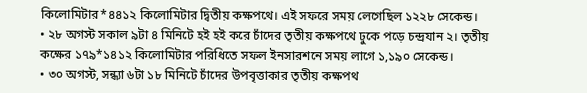কিলোমিটার*৪৪১২ কিলোমিটার দ্বিতীয় কক্ষপথে। এই সফরে সময় লেগেছিল ১২২৮ সেকেন্ড।
• ২৮ অগস্ট সকাল ৯টা ৪ মিনিটে হই হই করে চাঁদের তৃতীয় কক্ষপথে ঢুকে পড়ে চন্দ্রযান ২। তৃতীয় কক্ষের ১৭৯*১৪১২ কিলোমিটার পরিধিতে সফল ইনসারশনে সময় লাগে ১,১৯০ সেকেন্ড।
• ৩০ অগস্ট, সন্ধ্যা ৬টা ১৮ মিনিটে চাঁদের উপবৃত্তাকার তৃতীয় কক্ষপথ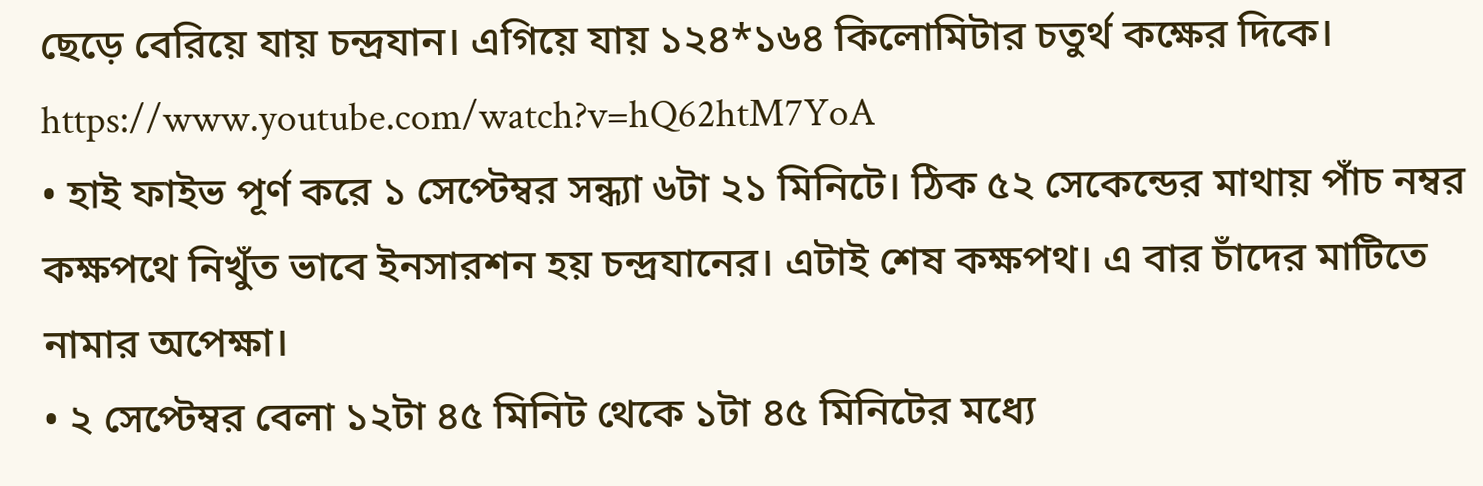ছেড়ে বেরিয়ে যায় চন্দ্রযান। এগিয়ে যায় ১২৪*১৬৪ কিলোমিটার চতুর্থ কক্ষের দিকে।
https://www.youtube.com/watch?v=hQ62htM7YoA
• হাই ফাইভ পূর্ণ করে ১ সেপ্টেম্বর সন্ধ্যা ৬টা ২১ মিনিটে। ঠিক ৫২ সেকেন্ডের মাথায় পাঁচ নম্বর কক্ষপথে নিখুঁত ভাবে ইনসারশন হয় চন্দ্রযানের। এটাই শেষ কক্ষপথ। এ বার চাঁদের মাটিতে নামার অপেক্ষা।
• ২ সেপ্টেম্বর বেলা ১২টা ৪৫ মিনিট থেকে ১টা ৪৫ মিনিটের মধ্যে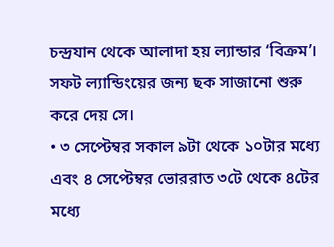চন্দ্রযান থেকে আলাদা হয় ল্যান্ডার ‘বিক্রম’। সফট ল্যান্ডিংয়ের জন্য ছক সাজানো শুরু করে দেয় সে।
• ৩ সেপ্টেম্বর সকাল ৯টা থেকে ১০টার মধ্যে এবং ৪ সেপ্টেম্বর ভোররাত ৩টে থেকে ৪টের মধ্যে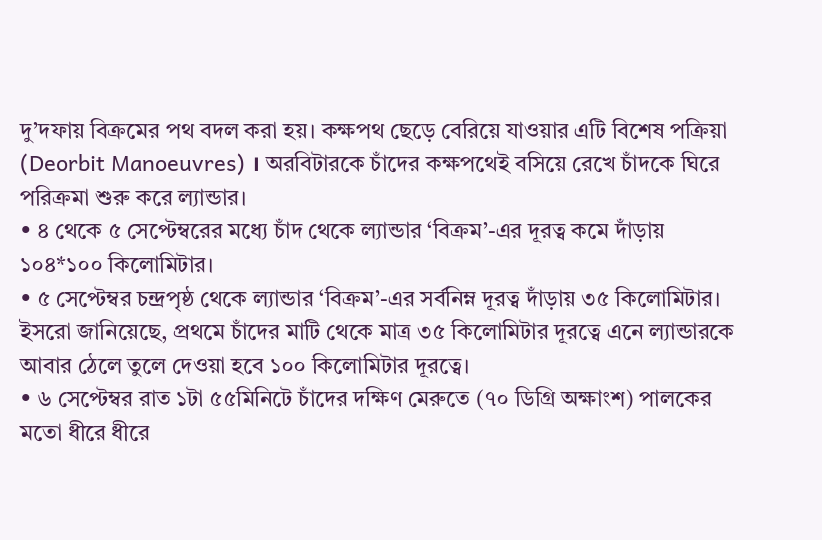দু’দফায় বিক্রমের পথ বদল করা হয়। কক্ষপথ ছেড়ে বেরিয়ে যাওয়ার এটি বিশেষ পক্রিয়া (Deorbit Manoeuvres) । অরবিটারকে চাঁদের কক্ষপথেই বসিয়ে রেখে চাঁদকে ঘিরে পরিক্রমা শুরু করে ল্যান্ডার।
• ৪ থেকে ৫ সেপ্টেম্বরের মধ্যে চাঁদ থেকে ল্যান্ডার ‘বিক্রম’-এর দূরত্ব কমে দাঁড়ায় ১০৪*১০০ কিলোমিটার।
• ৫ সেপ্টেম্বর চন্দ্রপৃষ্ঠ থেকে ল্যান্ডার ‘বিক্রম’-এর সর্বনিম্ন দূরত্ব দাঁড়ায় ৩৫ কিলোমিটার। ইসরো জানিয়েছে, প্রথমে চাঁদের মাটি থেকে মাত্র ৩৫ কিলোমিটার দূরত্বে এনে ল্যান্ডারকে আবার ঠেলে তুলে দেওয়া হবে ১০০ কিলোমিটার দূরত্বে।
• ৬ সেপ্টেম্বর রাত ১টা ৫৫মিনিটে চাঁদের দক্ষিণ মেরুতে (৭০ ডিগ্রি অক্ষাংশ) পালকের মতো ধীরে ধীরে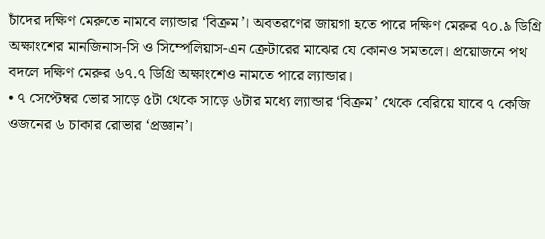চাঁদের দক্ষিণ মেরুতে নামবে ল্যান্ডার ‘বিক্রম’। অবতরণের জায়গা হতে পারে দক্ষিণ মেরুর ৭০.৯ ডিগ্রি অক্ষাংশের মানজিনাস-সি ও সিম্পেলিয়াস-এন ক্রেটারের মাঝের যে কোনও সমতলে। প্রয়োজনে পথ বদলে দক্ষিণ মেরুর ৬৭.৭ ডিগ্রি অক্ষাংশেও নামতে পারে ল্যান্ডার।
• ৭ সেপ্টেম্বর ভোর সাড়ে ৫টা থেকে সাড়ে ৬টার মধ্যে ল্যান্ডার ‘বিক্রম’ থেকে বেরিয়ে যাবে ৭ কেজি ওজনের ৬ চাকার রোভার ‘প্রজ্ঞান’।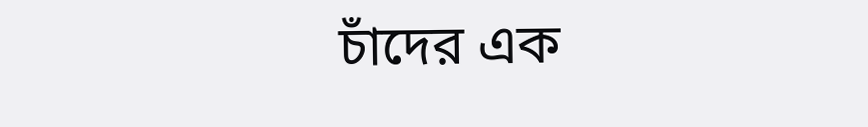চাঁদের এক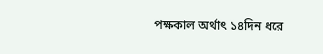পক্ষকাল অর্থাৎ ১৪দিন ধরে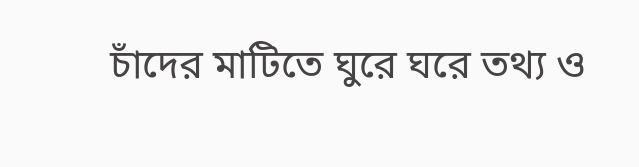চাঁদের মাটিতে ঘুরে ঘরে তথ্য ও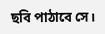ছবি পাঠাবে সে।